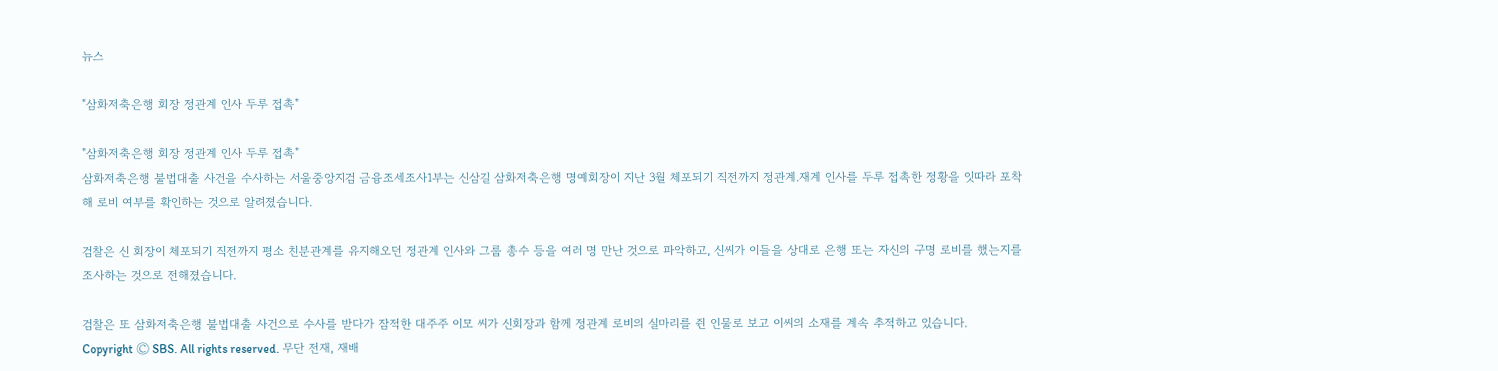뉴스

"삼화저축은행 회장 정관계 인사 두루 접촉"

"삼화저축은행 회장 정관계 인사 두루 접촉"
삼화저축은행 불법대출 사건을 수사하는 서울중앙지검 금융조세조사1부는 신삼길 삼화저축은행 명예회장이 지난 3월 체포되기 직전까지 정관계.재계 인사를 두루 접촉한 정황을 잇따라 포착해 로비 여부를 확인하는 것으로 알려졌습니다.

검찰은 신 회장이 체포되기 직전까지 평소 친분관계를 유지해오던 정관계 인사와 그룹 총수 등을 여러 명 만난 것으로 파악하고, 신씨가 이들을 상대로 은행 또는 자신의 구명 로비를 했는지를 조사하는 것으로 전해졌습니다.

검찰은 또 삼화저축은행 불법대출 사건으로 수사를 받다가 잠적한 대주주 이모 씨가 신회장과 함께 정관계 로비의 실마리를 쥔 인물로 보고 이씨의 소재를 계속 추적하고 있습니다.
Copyright Ⓒ SBS. All rights reserved. 무단 전재, 재배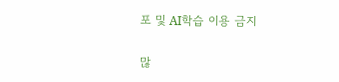포 및 AI학습 이용 금지

많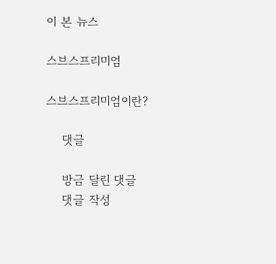이 본 뉴스

스브스프리미엄

스브스프리미엄이란?

    댓글

    방금 달린 댓글
    댓글 작성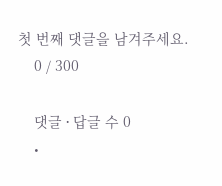첫 번째 댓글을 남겨주세요.
    0 / 300

    댓글 ∙ 답글 수 0
    •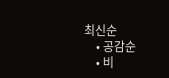최신순
    • 공감순
    • 비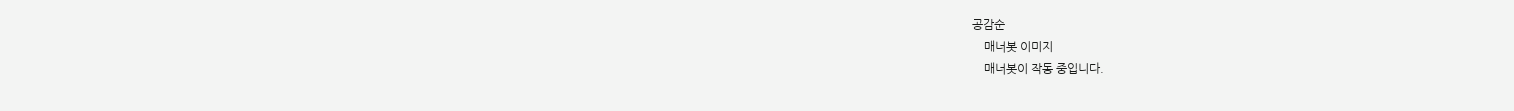공감순
    매너봇 이미지
    매너봇이 작동 중입니다.